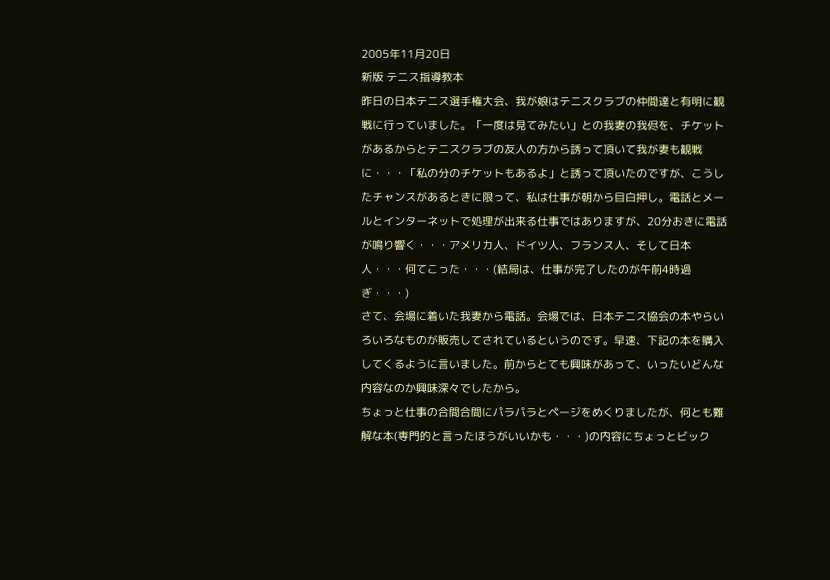2005年11月20日
新版 テニス指導教本
昨日の日本テニス選手権大会、我が娘はテニスクラブの仲間達と有明に観戦に行っていました。「一度は見てみたい」との我妻の我侭を、チケットがあるからとテニスクラブの友人の方から誘って頂いて我が妻も観戦に・・・「私の分のチケットもあるよ」と誘って頂いたのですが、こうしたチャンスがあるときに限って、私は仕事が朝から目白押し。電話とメールとインターネットで処理が出来る仕事ではありますが、20分おきに電話が鳴り響く・・・アメリカ人、ドイツ人、フランス人、そして日本人・・・何てこった・・・(結局は、仕事が完了したのが午前4時過ぎ・・・)
さて、会場に着いた我妻から電話。会場では、日本テニス協会の本やらいろいろなものが販売してされているというのです。早速、下記の本を購入してくるように言いました。前からとても興味があって、いったいどんな内容なのか興味深々でしたから。
ちょっと仕事の合間合間にパラパラとページをめくりましたが、何とも難解な本(専門的と言ったほうがいいかも・・・)の内容にちょっとビック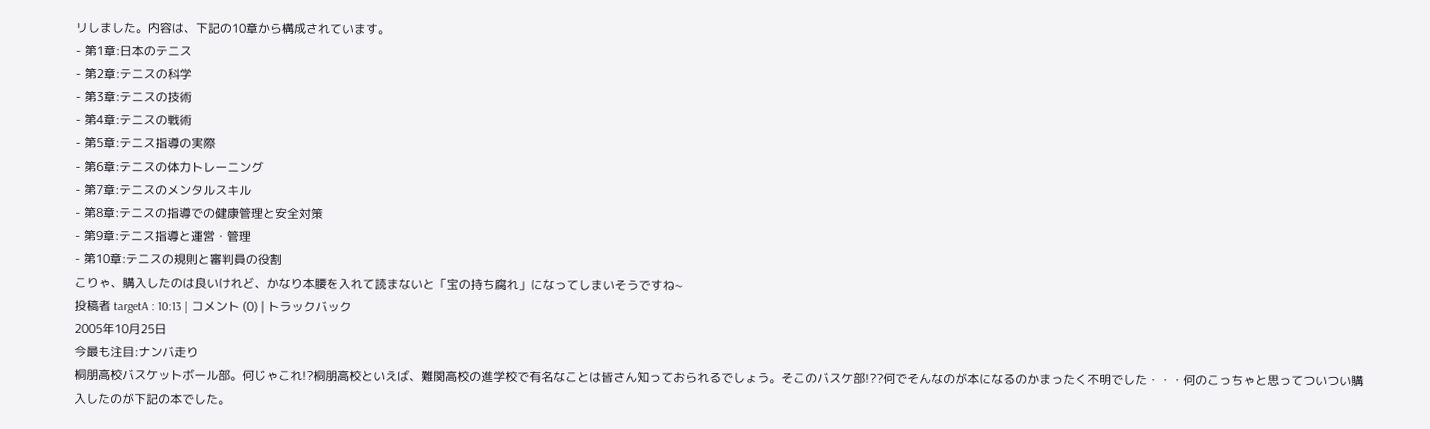リしました。内容は、下記の10章から構成されています。
- 第1章:日本のテニス
- 第2章:テニスの科学
- 第3章:テニスの技術
- 第4章:テニスの戦術
- 第5章:テニス指導の実際
- 第6章:テニスの体力トレーニング
- 第7章:テニスのメンタルスキル
- 第8章:テニスの指導での健康管理と安全対策
- 第9章:テニス指導と運営・管理
- 第10章:テニスの規則と審判員の役割
こりゃ、購入したのは良いけれど、かなり本腰を入れて読まないと「宝の持ち腐れ」になってしまいそうですね~
投稿者 targetA : 10:13 | コメント (0) | トラックバック
2005年10月25日
今最も注目:ナンバ走り
桐朋高校バスケットボール部。何じゃこれ!?桐朋高校といえば、難関高校の進学校で有名なことは皆さん知っておられるでしょう。そこのバスケ部!??何でそんなのが本になるのかまったく不明でした・・・何のこっちゃと思ってついつい購入したのが下記の本でした。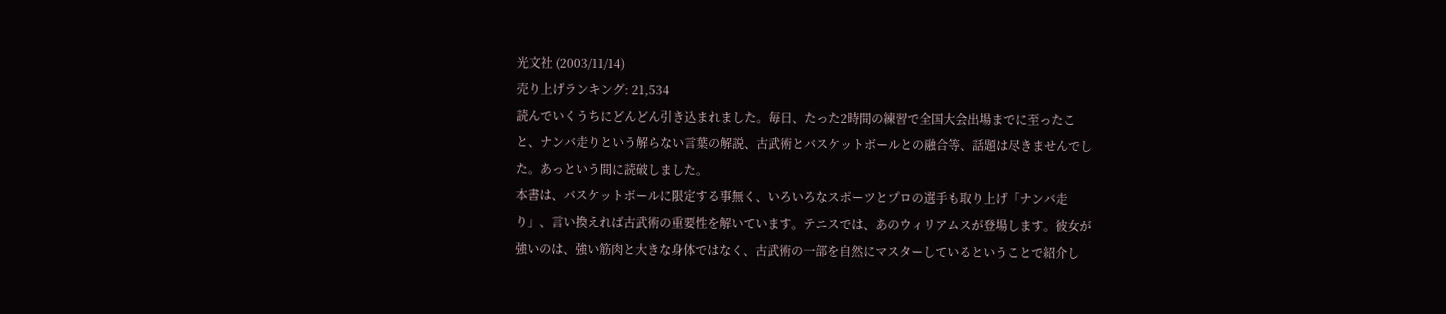光文社 (2003/11/14)
売り上げランキング: 21,534
読んでいくうちにどんどん引き込まれました。毎日、たった2時間の練習で全国大会出場までに至ったこと、ナンバ走りという解らない言葉の解説、古武術とバスケットボールとの融合等、話題は尽きませんでした。あっという間に読破しました。
本書は、バスケットボールに限定する事無く、いろいろなスポーツとプロの選手も取り上げ「ナンバ走り」、言い換えれば古武術の重要性を解いています。テニスでは、あのウィリアムスが登場します。彼女が強いのは、強い筋肉と大きな身体ではなく、古武術の一部を自然にマスターしているということで紹介し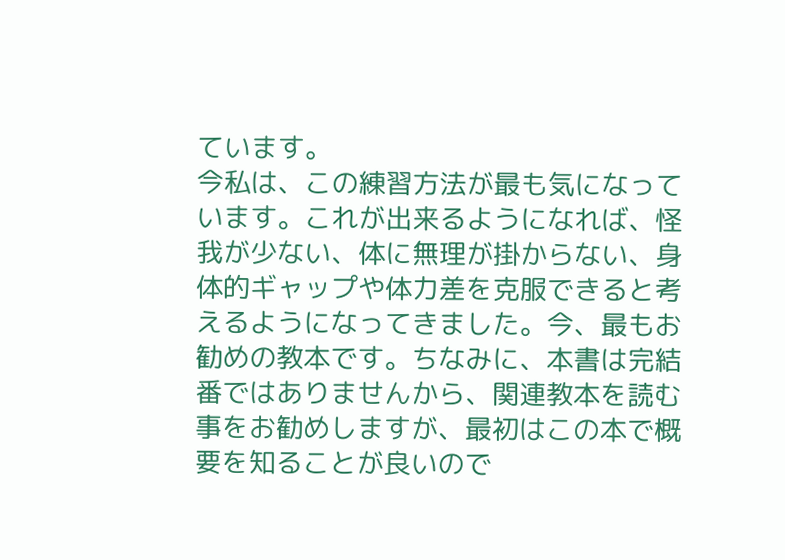ています。
今私は、この練習方法が最も気になっています。これが出来るようになれば、怪我が少ない、体に無理が掛からない、身体的ギャップや体力差を克服できると考えるようになってきました。今、最もお勧めの教本です。ちなみに、本書は完結番ではありませんから、関連教本を読む事をお勧めしますが、最初はこの本で概要を知ることが良いので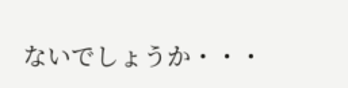ないでしょうか・・・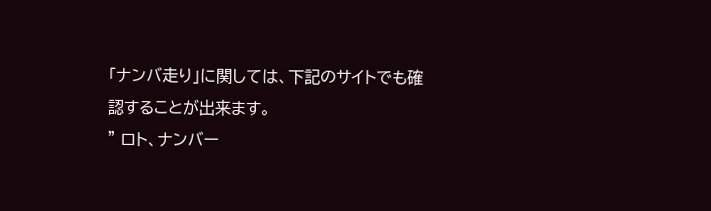「ナンバ走り」に関しては、下記のサイトでも確認することが出来ます。
" ロト、ナンバー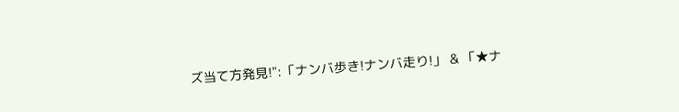ズ当て方発見!":「ナンバ歩き!ナンバ走り!」 & 「★ナ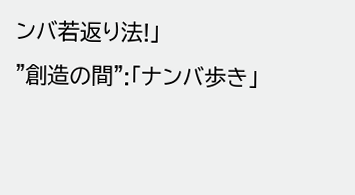ンバ若返り法!」
"創造の間":「ナンバ歩き」